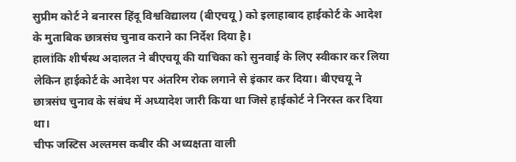सुप्रीम कोर्ट ने बनारस हिंदू विश्वविद्यालय (बीएचयू) को इलाहाबाद हाईकोर्ट के आदेश के मुताबिक छात्रसंघ चुनाव कराने का निर्देश दिया है।
हालांकि शीर्षस्थ अदालत ने बीएचयू की याचिका को सुनवाई के लिए स्वीकार कर लिया लेकिन हाईकोर्ट के आदेश पर अंतरिम रोक लगाने से इंकार कर दिया। बीएचयू ने छात्रसंघ चुनाव के संबंध में अध्यादेश जारी किया था जिसे हाईकोर्ट ने निरस्त कर दिया था।
चीफ जस्टिस अल्तमस कबीर की अध्यक्षता वाली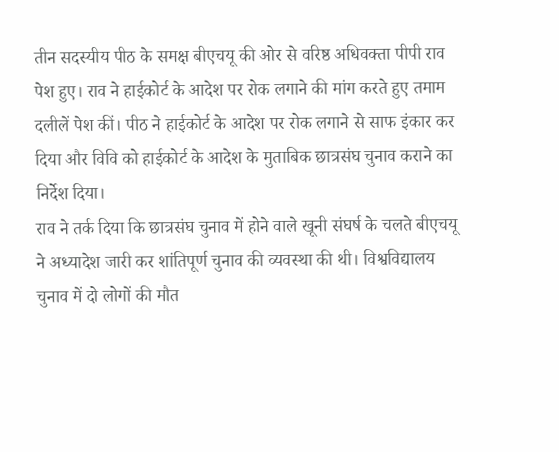तीन सदस्यीय पीठ के समक्ष बीएचयू की ओर से वरिष्ठ अधिवक्ता पीपी राव पेश हुए। राव ने हाईकोर्ट के आदेश पर रोक लगाने की मांग करते हुए तमाम दलीलें पेश कीं। पीठ ने हाईकोर्ट के आदेश पर रोक लगाने से साफ इंकार कर दिया और विवि को हाईकोर्ट के आदेश के मुताबिक छात्रसंघ चुनाव कराने का निर्देश दिया।
राव ने तर्क दिया कि छात्रसंघ चुनाव में होने वाले खूनी संघर्ष के चलते बीएचयू ने अध्यादेश जारी कर शांतिपूर्ण चुनाव की व्यवस्था की थी। विश्वविद्यालय चुनाव में दो लोगों की मौत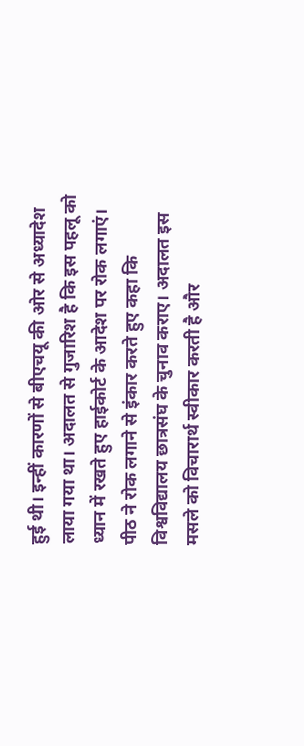हुई थी। इन्हीं कारणों से बीएचयू की ओर से अध्यादेश लाया गया था। अदालत से गुजारिश है कि इस पहलू को ध्यान में रखते हुए हाईकोर्ट के आदेश पर रोक लगाएं।
पीठ ने रोक लगाने से इंकार करते हुए कहा कि विश्वविद्यालय छात्रसंघ के चुनाव कराए। अदालत इस मसले को विचारार्थ स्वीकार करती है और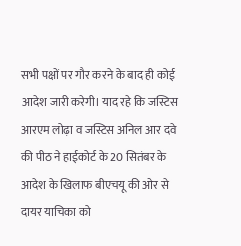सभी पक्षों पर गौर करने के बाद ही कोई आदेश जारी करेगी। याद रहे कि जस्टिस आरएम लोढ़ा व जस्टिस अनिल आर दवे की पीठ ने हाईकोर्ट के 20 सितंबर के आदेश के खिलाफ बीएचयू की ओर से दायर याचिका को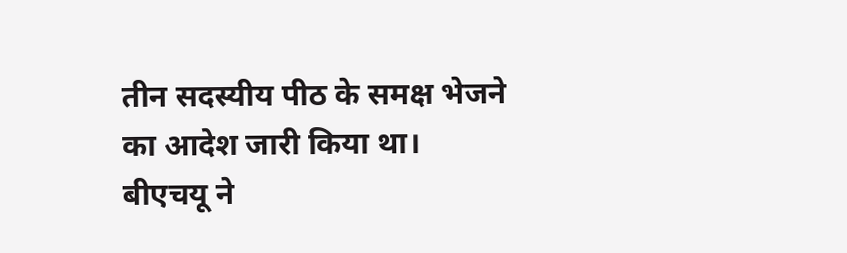तीन सदस्यीय पीठ के समक्ष भेजने का आदेश जारी किया था।
बीएचयू ने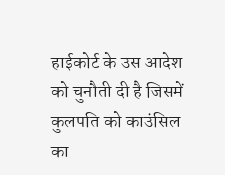हाईकोर्ट के उस आदेश को चुनौती दी है जिसमें कुलपति को काउंसिल का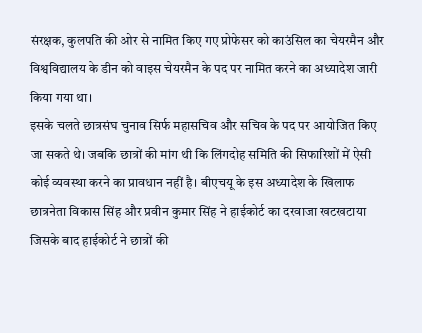संरक्षक, कुलपति की ओर से नामित किए गए प्रोफेसर को काउंसिल का चेयरमैन और विश्वविद्यालय के डीन को वाइस चेयरमैन के पद पर नामित करने का अध्यादेश जारी किया गया था।
इसके चलते छात्रसंघ चुनाव सिर्फ महासचिव और सचिव के पद पर आयोजित किए जा सकते थे। जबकि छात्रों की मांग थी कि लिंगदोह समिति की सिफारिशों में ऐसी कोई व्यवस्था करने का प्रावधान नहीं है। बीएचयू के इस अध्यादेश के खिलाफ छात्रनेता विकास सिंह और प्रवीन कुमार सिंह ने हाईकोर्ट का दरवाजा खटखटाया जिसके बाद हाईकोर्ट ने छात्रों की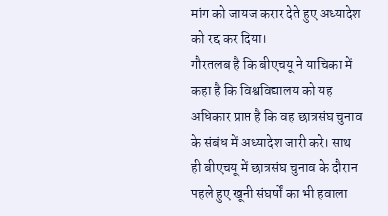मांग को जायज करार देते हुए अध्यादेश को रद्द कर दिया।
गौरतलब है कि बीएचयू ने याचिका में कहा है कि विश्वविद्यालय को यह अधिकार प्राप्त है कि वह छात्रसंघ चुनाव के संबंध में अध्यादेश जारी करे। साथ ही बीएचयू में छात्रसंघ चुनाव के दौरान पहले हुए खूनी संघर्षों का भी हवाला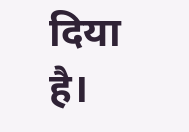दिया है।